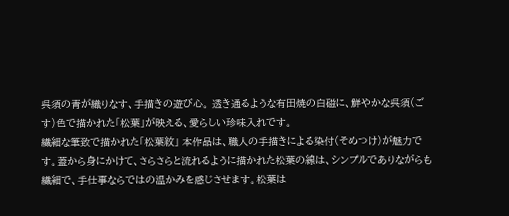呉須の青が織りなす、手描きの遊び心。 透き通るような有田焼の白磁に、鮮やかな呉須(ごす)色で描かれた「松葉」が映える、愛らしい珍味入れです。
繊細な筆致で描かれた「松葉紋」 本作品は、職人の手描きによる染付(そめつけ)が魅力です。蓋から身にかけて、さらさらと流れるように描かれた松葉の線は、シンプルでありながらも繊細で、手仕事ならではの温かみを感じさせます。松葉は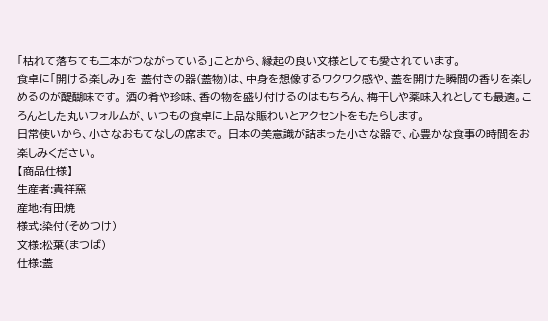「枯れて落ちても二本がつながっている」ことから、縁起の良い文様としても愛されています。
食卓に「開ける楽しみ」を 蓋付きの器(蓋物)は、中身を想像するワクワク感や、蓋を開けた瞬間の香りを楽しめるのが醍醐味です。 酒の肴や珍味、香の物を盛り付けるのはもちろん、梅干しや薬味入れとしても最適。ころんとした丸いフォルムが、いつもの食卓に上品な賑わいとアクセントをもたらします。
日常使いから、小さなおもてなしの席まで。 日本の美意識が詰まった小さな器で、心豊かな食事の時間をお楽しみください。
【商品仕様】
生産者:貴祥窯
産地:有田焼
様式:染付(そめつけ)
文様:松葉(まつば)
仕様:蓋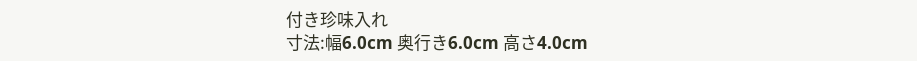付き珍味入れ
寸法:幅6.0cm 奥行き6.0cm 高さ4.0cm